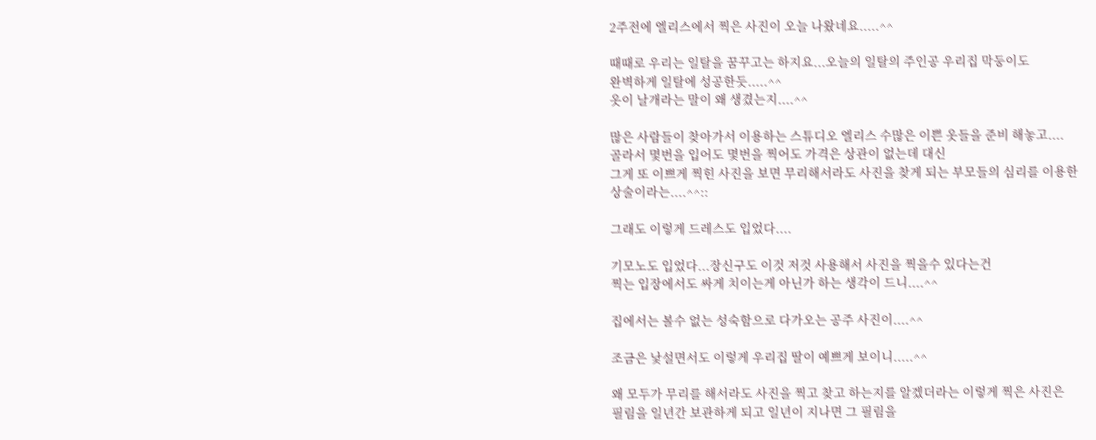2주전에 엘리스에서 찍은 사진이 오늘 나왔네요.....^^

때때로 우리는 일탈을 꿈꾸고는 하지요...오늘의 일탈의 주인공 우리집 막둥이도
완벽하게 일탈에 성공한듯.....^^
옷이 날개라는 말이 왜 생겼는지....^^

많은 사람들이 찾아가서 이용하는 스튜디오 엘리스 수많은 이쁜 옷들을 준비 해놓고....
골라서 몇번을 입어도 몇번을 찍어도 가격은 상관이 없는데 대신
그게 또 이쁘게 찍힌 사진을 보면 무리해서라도 사진을 찾게 되는 부모들의 심리를 이용한
상술이라는....^^::

그래도 이렇게 드레스도 입었다....

기모노도 입었다...장신구도 이것 저것 사용해서 사진을 찍을수 있다는건
찍는 입장에서도 싸게 치이는게 아닌가 하는 생각이 드니....^^

집에서는 볼수 없는 성숙함으로 다가오는 공주 사진이....^^

조금은 낯설면서도 이렇게 우리집 딸이 예쁘게 보이니.....^^

왜 모두가 무리를 해서라도 사진을 찍고 찾고 하는지를 알겠더라는 이렇게 찍은 사진은
필림을 일년간 보관하게 되고 일년이 지나면 그 필림을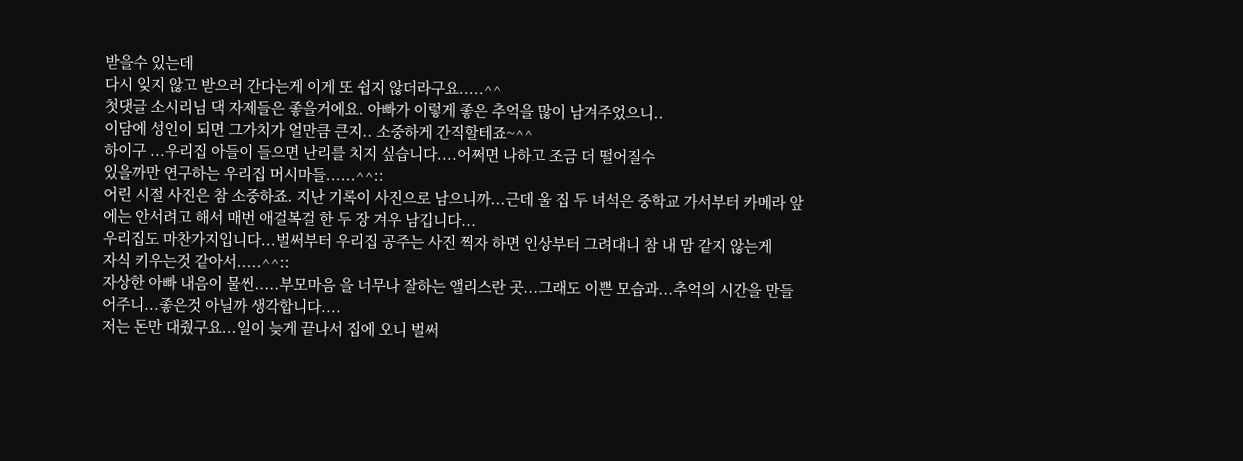받을수 있는데
다시 잊지 않고 받으러 간다는게 이게 또 쉽지 않더라구요.....^^
첫댓글 소시리님 댁 자제들은 좋을거에요. 아빠가 이렇게 좋은 추억을 많이 남겨주었으니..
이담에 성인이 되면 그가치가 얼만큼 큰지.. 소중하게 간직할테죠~^^
하이구 ...우리집 아들이 들으면 난리를 치지 싶습니다....어쩌면 나하고 조금 더 떨어질수
있을까만 연구하는 우리집 머시마들......^^::
어린 시절 사진은 참 소중하죠. 지난 기록이 사진으로 남으니까...근데 울 집 두 녀석은 중학교 가서부터 카메라 앞에는 안서려고 해서 매번 애걸복걸 한 두 장 겨우 남깁니다...
우리집도 마찬가지입니다...벌써부터 우리집 공주는 사진 찍자 하면 인상부터 그려대니 참 내 맘 같지 않는게
자식 키우는것 같아서.....^^::
자상한 아빠 내음이 물씬.....부모마음 을 너무나 잘하는 앨리스란 곳...그래도 이쁜 모습과...추억의 시간을 만들어주니...좋은것 아닐까 생각합니다....
저는 돈만 대줬구요...일이 늦게 끝나서 집에 오니 벌써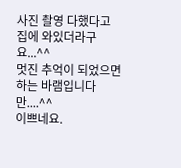사진 촬영 다했다고 집에 와있더라구요...^^
멋진 추억이 되었으면 하는 바램입니다만....^^
이쁘네요.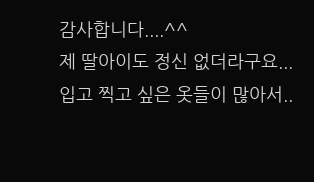감사합니다....^^
제 딸아이도 정신 없더라구요...입고 찍고 싶은 옷들이 많아서..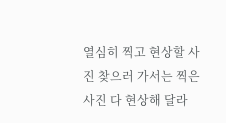열심히 찍고 현상할 사진 찾으러 가서는 찍은 사진 다 현상해 달라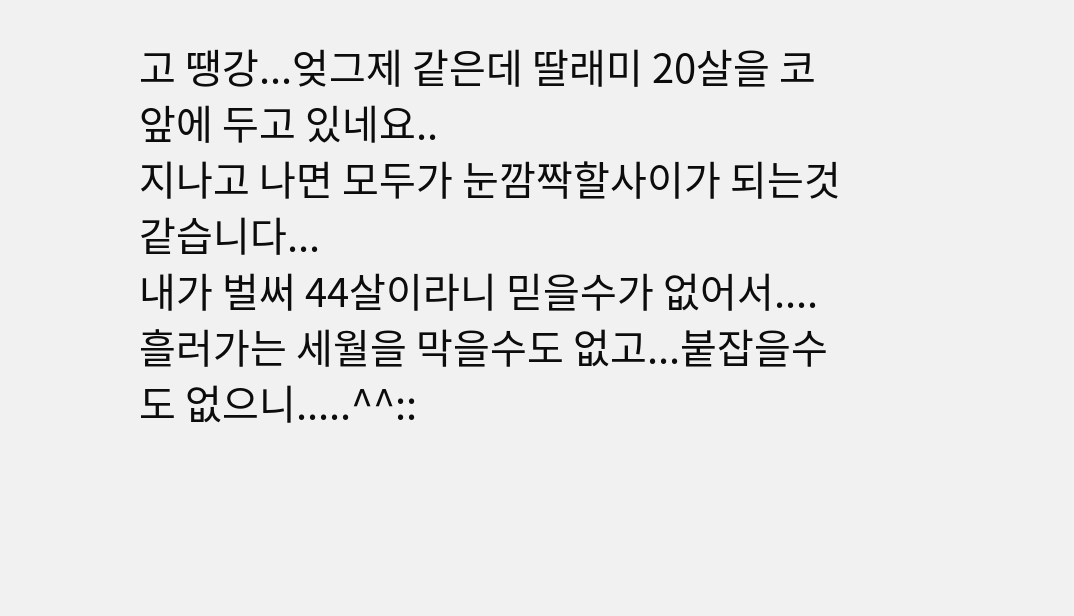고 땡강...엊그제 같은데 딸래미 20살을 코 앞에 두고 있네요..
지나고 나면 모두가 눈깜짝할사이가 되는것 같습니다...
내가 벌써 44살이라니 믿을수가 없어서....
흘러가는 세월을 막을수도 없고...붙잡을수도 없으니.....^^::